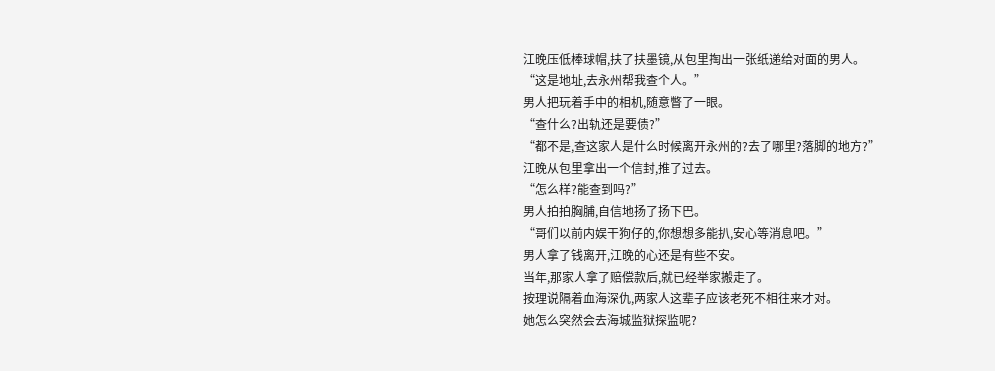江晚压低棒球帽,扶了扶墨镜,从包里掏出一张纸递给对面的男人。
“这是地址,去永州帮我查个人。”
男人把玩着手中的相机,随意瞥了一眼。
“查什么?出轨还是要债?”
“都不是,查这家人是什么时候离开永州的?去了哪里?落脚的地方?”
江晚从包里拿出一个信封,推了过去。
“怎么样?能查到吗?”
男人拍拍胸脯,自信地扬了扬下巴。
“哥们以前内娱干狗仔的,你想想多能扒,安心等消息吧。”
男人拿了钱离开,江晚的心还是有些不安。
当年,那家人拿了赔偿款后,就已经举家搬走了。
按理说隔着血海深仇,两家人这辈子应该老死不相往来才对。
她怎么突然会去海城监狱探监呢?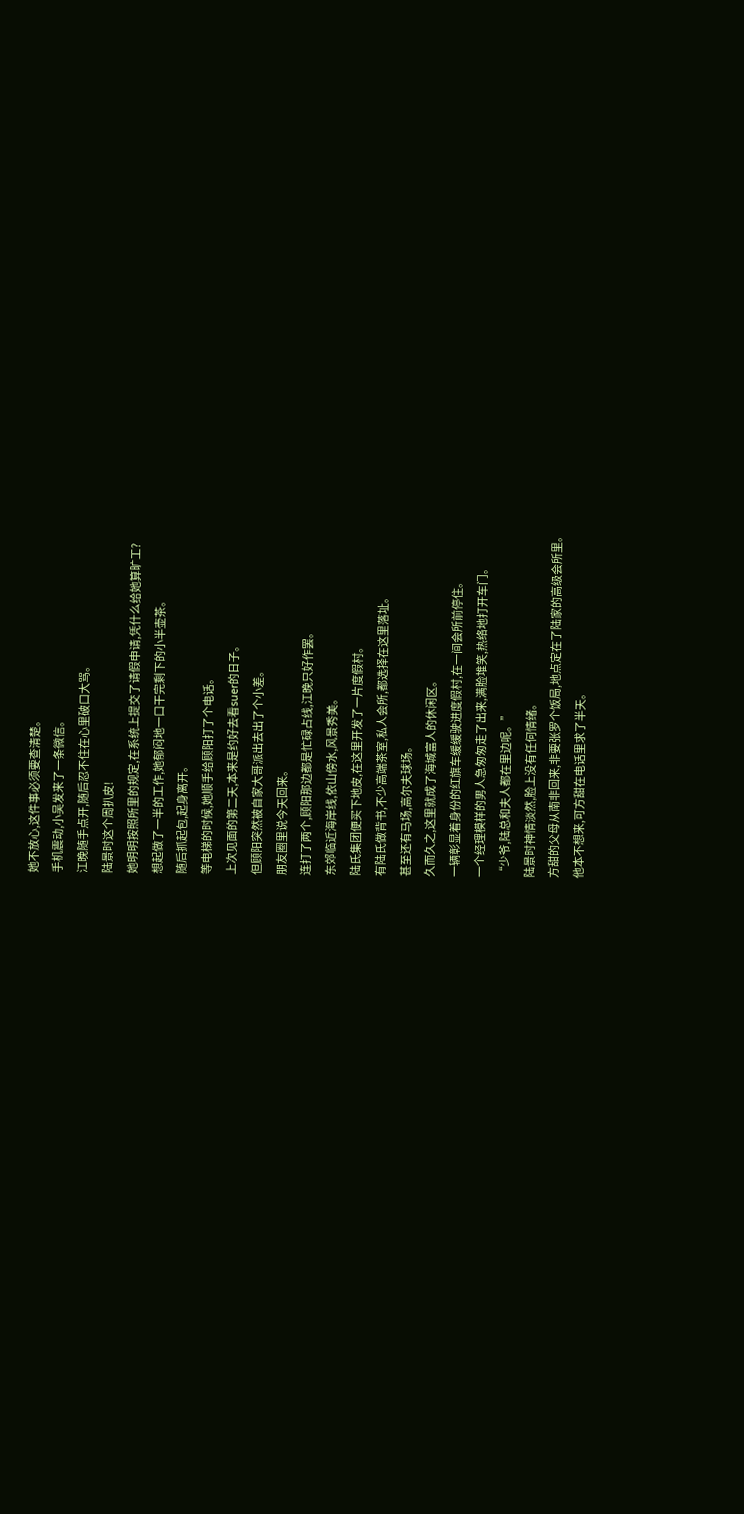她不放心,这件事必须要查清楚。
手机震动,小吴发来了一条微信。
江晚随手点开,随后忍不住在心里破口大骂。
陆景时这个周扒皮!
她明明按照所里的规定,在系统上提交了请假申请,凭什么给她算旷工?
想起做了一半的工作,她郁闷地一口干完剩下的小半壶茶。
随后抓起包,起身离开。
等电梯的时候,她顺手给顾阳打了个电话。
上次见面的第二天,本来是约好去看suer的日子。
但顾阳突然被自家大哥派出去出了个小差。
朋友圈里说今天回来。
连打了两个,顾阳那边都是忙碌占线,江晚只好作罢。
东郊临近海岸线,依山傍水,风景秀美。
陆氏集团便买下地皮,在这里开发了一片度假村。
有陆氏做背书,不少高端茶室,私人会所,都选择在这里落址。
甚至还有马场,高尔夫球场。
久而久之,这里就成了海城富人的休闲区。
一辆彰显着身份的红旗车缓缓驶进度假村,在一间会所前停住。
一个经理模样的男人急匆匆走了出来,满脸堆笑,热络地打开车门。
“少爷,陆总和夫人都在里边呢。”
陆景时神情淡然,脸上没有任何情绪。
方甜的父母从南非回来,非要张罗个饭局,地点定在了陆家的高级会所里。
他本不想来,可方甜在电话里求了半天。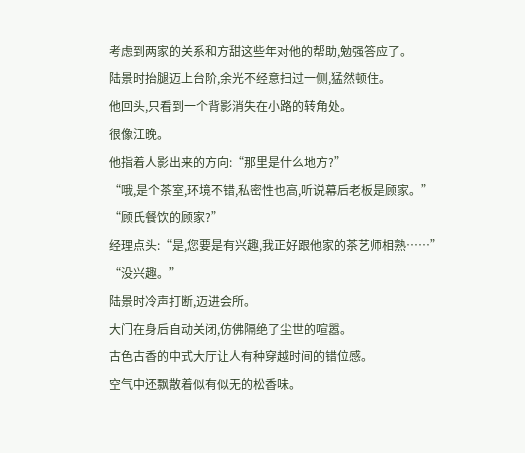考虑到两家的关系和方甜这些年对他的帮助,勉强答应了。
陆景时抬腿迈上台阶,余光不经意扫过一侧,猛然顿住。
他回头,只看到一个背影消失在小路的转角处。
很像江晚。
他指着人影出来的方向:“那里是什么地方?”
“哦,是个茶室,环境不错,私密性也高,听说幕后老板是顾家。”
“顾氏餐饮的顾家?”
经理点头:“是,您要是有兴趣,我正好跟他家的茶艺师相熟……”
“没兴趣。”
陆景时冷声打断,迈进会所。
大门在身后自动关闭,仿佛隔绝了尘世的喧嚣。
古色古香的中式大厅让人有种穿越时间的错位感。
空气中还飘散着似有似无的松香味。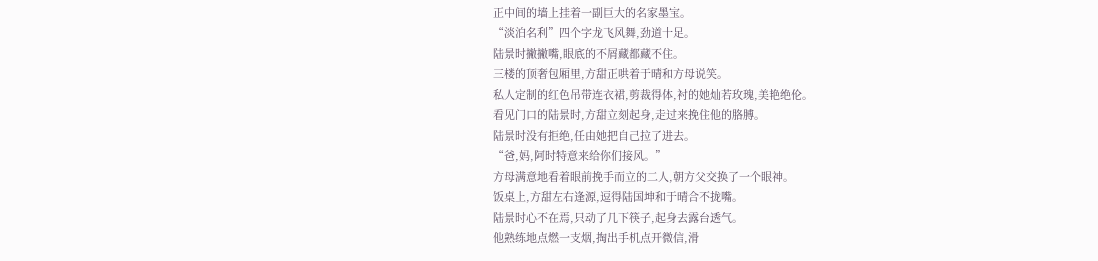正中间的墙上挂着一副巨大的名家墨宝。
“淡泊名利”四个字龙飞风舞,劲道十足。
陆景时撇撇嘴,眼底的不屑藏都藏不住。
三楼的顶奢包厢里,方甜正哄着于晴和方母说笑。
私人定制的红色吊带连衣裙,剪裁得体,衬的她灿若玫瑰,美艳绝伦。
看见门口的陆景时,方甜立刻起身,走过来挽住他的胳膊。
陆景时没有拒绝,任由她把自己拉了进去。
“爸,妈,阿时特意来给你们接风。”
方母满意地看着眼前挽手而立的二人,朝方父交换了一个眼神。
饭桌上,方甜左右逢源,逗得陆国坤和于晴合不拢嘴。
陆景时心不在焉,只动了几下筷子,起身去露台透气。
他熟练地点燃一支烟,掏出手机点开微信,滑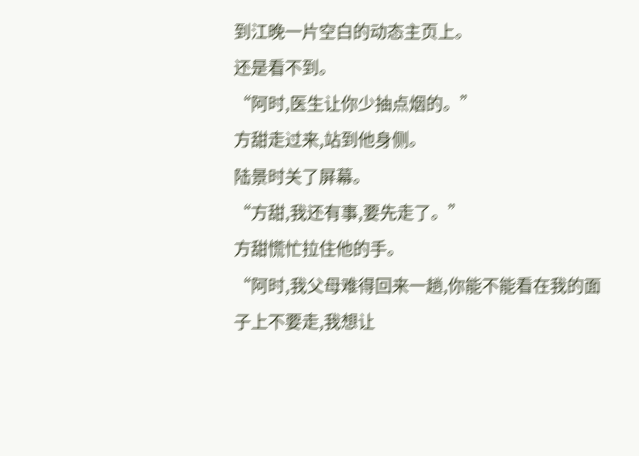到江晚一片空白的动态主页上。
还是看不到。
“阿时,医生让你少抽点烟的。”
方甜走过来,站到他身侧。
陆景时关了屏幕。
“方甜,我还有事,要先走了。”
方甜慌忙拉住他的手。
“阿时,我父母难得回来一趟,你能不能看在我的面子上不要走,我想让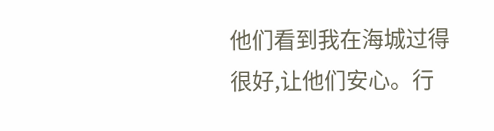他们看到我在海城过得很好,让他们安心。行